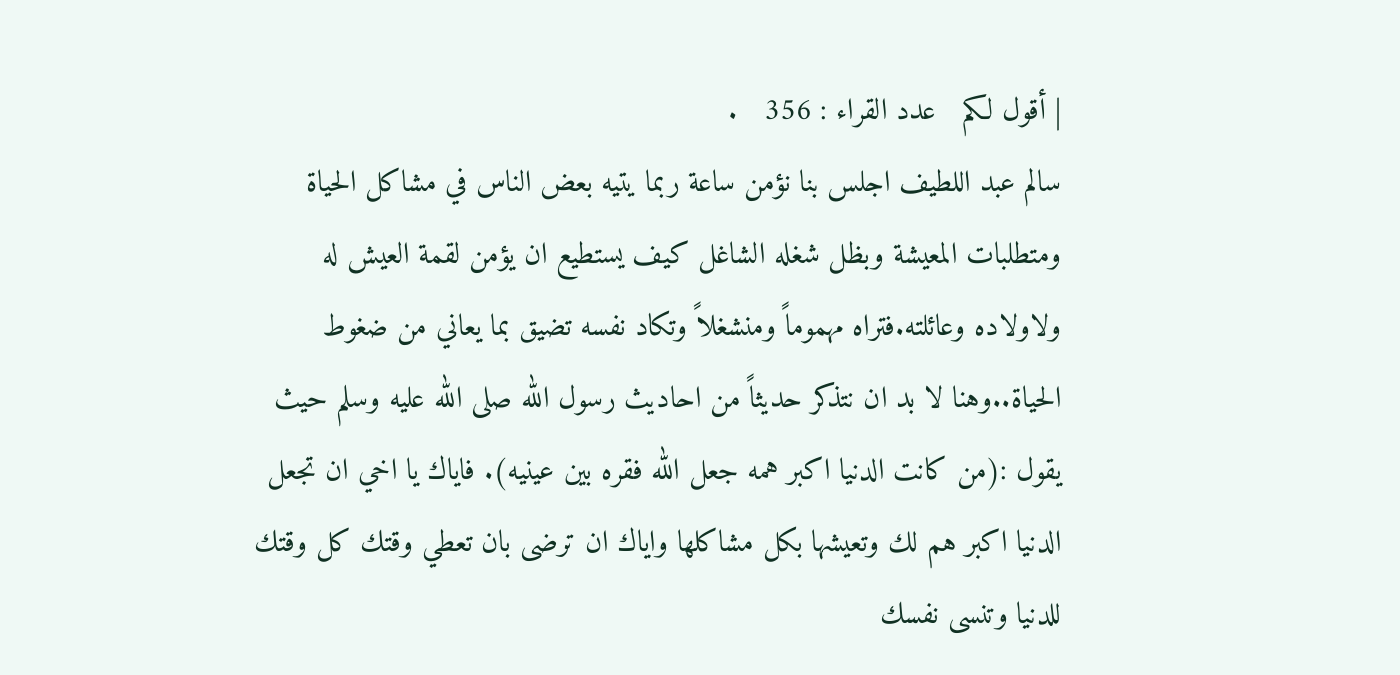| أقول لكم   عدد القراء : 356   .
سالم عبد اللطيف اجلس بنا نؤمن ساعة ربما يتيه بعض الناس في مشاكل الحياة ومتطلبات المعيشة وبظل شغله الشاغل كيف يستطيع ان يؤمن لقمة العيش له ولاولاده وعائلته.فتراه مهموماً ومنشغلاً وتكاد نفسه تضيق بما يعاني من ضغوط الحياة..وهنا لا بد ان نتذكر حديثاً من احاديث رسول الله صلى الله عليه وسلم حيث يقول :(من كانت الدنيا اكبر همه جعل الله فقره بين عينيه). فاياك يا اخي ان تجعل الدنيا اكبر هم لك وتعيشها بكل مشاكلها واياك ان ترضى بان تعطي وقتك كل وقتك للدنيا وتنسى نفسك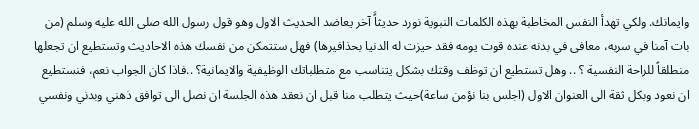وايمانك. ولكي تهدأ النفس المخاطبة بهذه الكلمات النبوية نورد حديثاًَ آخر يعاضد الحديث الاول وهو قول رسول الله صلى الله عليه وسلم (من بات آمنا في سربه، معافى في بدنه عنده قوت يومه فقد حيزت له الدنيا بحذافيرها) فهل ستتمكن من نفسك هذه الاحاديث وتستطيع ان تجعلها منطلقاً للراحة النفسية ؟ .. وهل تستطيع ان توظف وقتك بشكل يتناسب مع متطلباتك الوظيفية والايمانية؟ ..فاذا كان الجواب نعم، فنستطيع ان نعود وبكل ثقة الى العنوان الاول (اجلس بنا نؤمن ساعة)حيث يتطلب منا قبل ان نعقد هذه الجلسة ان نصل الى توافق ذهني وبدني ونفسي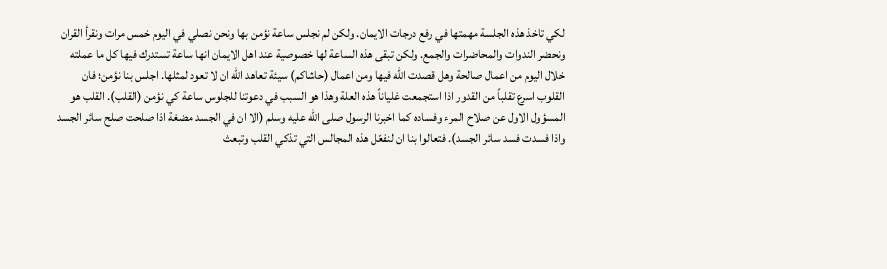لكي تاخذ هذه الجلسة مهمتها في رفع درجات الايمان. ولكن لم نجلس ساعة نؤمن بها ونحن نصلي في اليوم خمس مرات ونقرأ القران ونحضر الندوات والمحاضرات والجمع. ولكن تبقى هذه الساعة لها خصوصية عند اهل الايمان انها ساعة تستدرك فيها كل ما عملته خلال اليوم من اعمال صالحة وهل قصدت الله فيها ومن اعمال (حاشاكم) سيئة تعاهد الله ان لا تعود لمثلها. اجلس بنا نؤمن؛ فان القلوب اسرع تقلباً من القدور اذا استجمعت غلياناً هذه العلة وهذا هو السبب في دعوتنا للجلوس ساعة كي نؤمن (القلب). القلب هو المسؤول الاول عن صلاح المرء وفساده كما اخبرنا الرسول صلى الله عليه وسلم (الا ان في الجسد مضغة اذا صلحت صلح سائر الجسد واذا فسدت فسد سائر الجسد). فتعالوا بنا ان لنفعّل هذه المجالس التي تذكي القلب وتبعث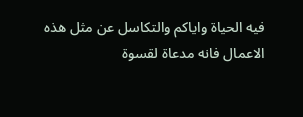فيه الحياة واياكم والتكاسل عن مثل هذه الاعمال فانه مدعاة لقسوة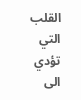القلب التي تؤدي الى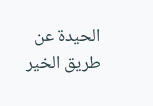الحيدة عن طريق الخير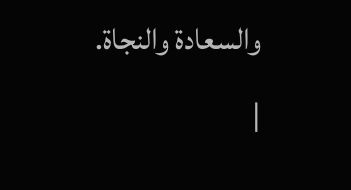والسعادة والنجاة.
|